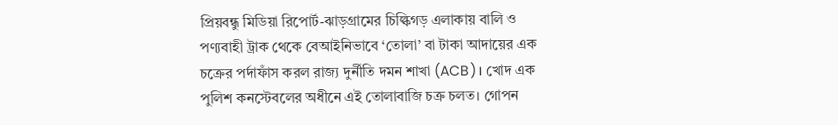প্রিয়বন্ধু মিডিয়া রিপোর্ট-ঝাড়গ্রামের চিল্কিগড় এলাকায় বালি ও পণ্যবাহী ট্রাক থেকে বেআইনিভাবে ‘তোলা’ বা টাকা আদায়ের এক চক্রের পর্দাফাঁস করল রাজ্য দুর্নীতি দমন শাখা (ACB)। খোদ এক পুলিশ কনস্টেবলের অধীনে এই তোলাবাজি চক্র চলত। গোপন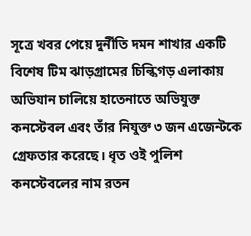সূত্রে খবর পেয়ে দুর্নীতি দমন শাখার একটি বিশেষ টিম ঝাড়গ্রামের চিল্কিগড় এলাকায় অভিযান চালিয়ে হাতেনাতে অভিযুক্ত কনস্টেবল এবং তাঁর নিযুক্ত ৩ জন এজেন্টকে গ্রেফতার করেছে। ধৃত ওই পুলিশ কনস্টেবলের নাম রতন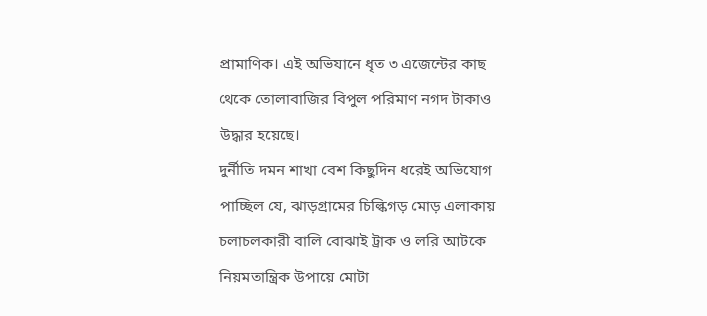প্রামাণিক। এই অভিযানে ধৃত ৩ এজেন্টের কাছ থেকে তোলাবাজির বিপুল পরিমাণ নগদ টাকাও উদ্ধার হয়েছে।
দুর্নীতি দমন শাখা বেশ কিছুদিন ধরেই অভিযোগ পাচ্ছিল যে, ঝাড়গ্রামের চিল্কিগড় মোড় এলাকায় চলাচলকারী বালি বোঝাই ট্রাক ও লরি আটকে নিয়মতান্ত্রিক উপায়ে মোটা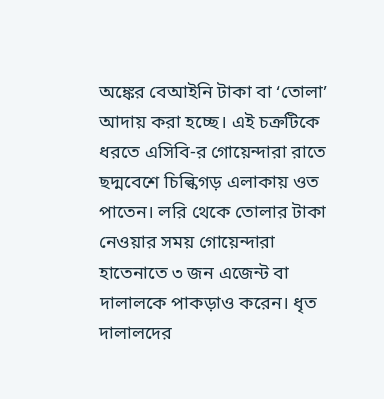অঙ্কের বেআইনি টাকা বা ‘তোলা’ আদায় করা হচ্ছে। এই চক্রটিকে ধরতে এসিবি-র গোয়েন্দারা রাতে ছদ্মবেশে চিল্কিগড় এলাকায় ওত পাতেন। লরি থেকে তোলার টাকা নেওয়ার সময় গোয়েন্দারা হাতেনাতে ৩ জন এজেন্ট বা দালালকে পাকড়াও করেন। ধৃত দালালদের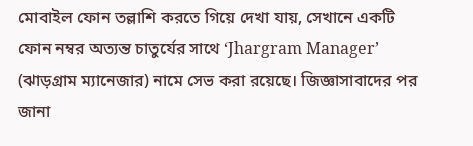মোবাইল ফোন তল্লাশি করতে গিয়ে দেখা যায়, সেখানে একটি ফোন নম্বর অত্যন্ত চাতুর্যের সাথে ‘Jhargram Manager’ (ঝাড়গ্রাম ম্যানেজার) নামে সেভ করা রয়েছে। জিজ্ঞাসাবাদের পর জানা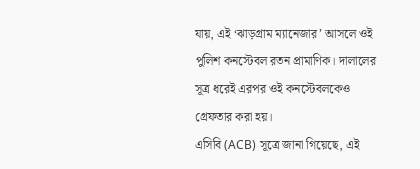যায়, এই ‘ঝাড়গ্রাম ম্যানেজার’ আসলে ওই পুলিশ কনস্টেবল রতন প্রামাণিক। দালালের সূত্র ধরেই এরপর ওই কনস্টেবলকেও গ্রেফতার করা হয়।
এসিবি (ACB) সূত্রে জানা গিয়েছে, এই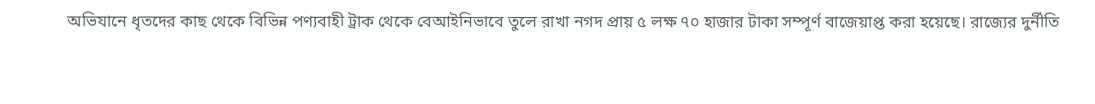অভিযানে ধৃতদের কাছ থেকে বিভিন্ন পণ্যবাহী ট্রাক থেকে বেআইনিভাবে তুলে রাখা নগদ প্রায় ৫ লক্ষ ৭০ হাজার টাকা সম্পূর্ণ বাজেয়াপ্ত করা হয়েছে। রাজ্যের দুর্নীতি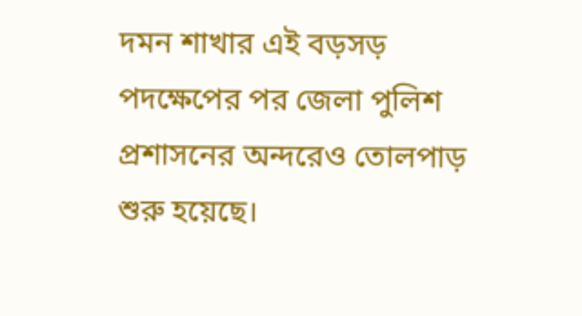দমন শাখার এই বড়সড় পদক্ষেপের পর জেলা পুলিশ প্রশাসনের অন্দরেও তোলপাড় শুরু হয়েছে।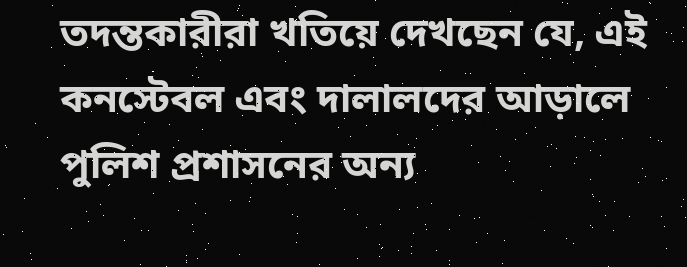তদন্তকারীরা খতিয়ে দেখছেন যে, এই কনস্টেবল এবং দালালদের আড়ালে পুলিশ প্রশাসনের অন্য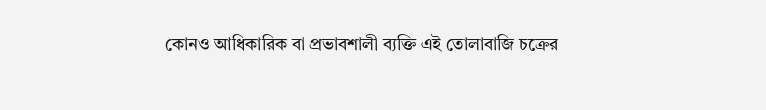কোনও আধিকারিক বা প্রভাবশালী ব্যক্তি এই তোলাবাজি চক্রের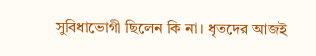সুবিধাভোগী ছিলেন কি না। ধৃতদের আজই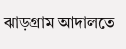ঝাড়গ্রাম আদালতে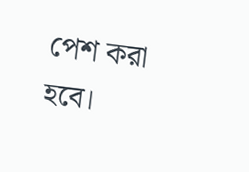পেশ করা হবে।